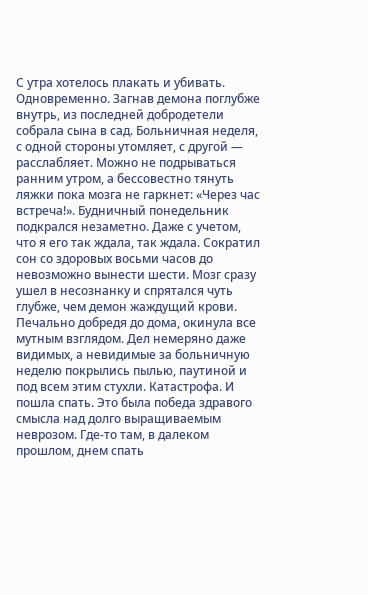С утра хотелось плакать и убивать. Одновременно. Загнав демона поглубже внутрь, из последней добродетели собрала сына в сад. Больничная неделя, с одной стороны утомляет, с другой — расслабляет. Можно не подрываться ранним утром, а бессовестно тянуть ляжки пока мозга не гаркнет: «Через час встреча!». Будничный понедельник подкрался незаметно. Даже с учетом, что я его так ждала, так ждала. Сократил сон со здоровых восьми часов до невозможно вынести шести. Мозг сразу ушел в несознанку и спрятался чуть глубже, чем демон жаждущий крови. Печально добредя до дома, окинула все мутным взглядом. Дел немеряно даже видимых, а невидимые за больничную неделю покрылись пылью, паутиной и под всем этим стухли. Катастрофа. И пошла спать. Это была победа здравого смысла над долго выращиваемым неврозом. Где-то там, в далеком прошлом, днем спать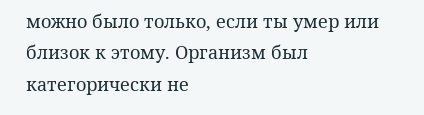можно было только, если ты умер или близок к этому. Организм был категорически не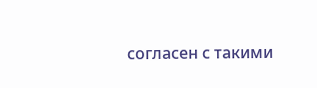согласен с такими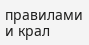правилами и крал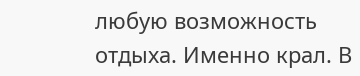любую возможность отдыха. Именно крал. В